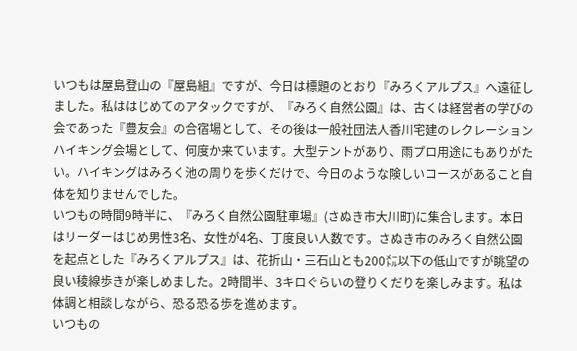いつもは屋島登山の『屋島組』ですが、今日は標題のとおり『みろくアルプス』へ遠征しました。私ははじめてのアタックですが、『みろく自然公園』は、古くは経営者の学びの会であった『豊友会』の合宿場として、その後は一般社団法人香川宅建のレクレーションハイキング会場として、何度か来ています。大型テントがあり、雨プロ用途にもありがたい。ハイキングはみろく池の周りを歩くだけで、今日のような険しいコースがあること自体を知りませんでした。
いつもの時間9時半に、『みろく自然公園駐車場』(さぬき市大川町)に集合します。本日はリーダーはじめ男性3名、女性が4名、丁度良い人数です。さぬき市のみろく自然公園を起点とした『みろくアルプス』は、花折山・三石山とも200㍍以下の低山ですが眺望の良い稜線歩きが楽しめました。2時間半、3キロぐらいの登りくだりを楽しみます。私は体調と相談しながら、恐る恐る歩を進めます。
いつもの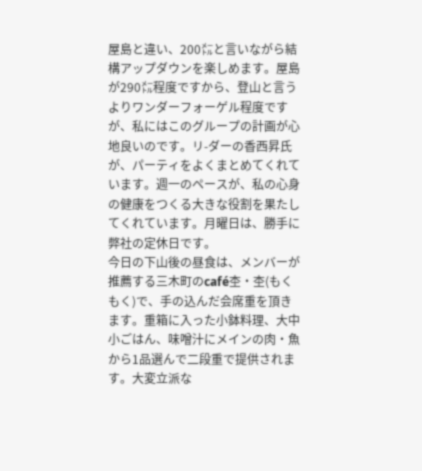屋島と違い、200㍍と言いながら結構アップダウンを楽しめます。屋島が290㍍程度ですから、登山と言うよりワンダーフォーゲル程度ですが、私にはこのグループの計画が心地良いのです。リ-ダーの香西昇氏が、パーティをよくまとめてくれています。週一のペースが、私の心身の健康をつくる大きな役割を果たしてくれています。月曜日は、勝手に弊社の定休日です。
今日の下山後の昼食は、メンバーが推薦する三木町のcafé杢・杢(もくもく)で、手の込んだ会席重を頂きます。重箱に入った小鉢料理、大中小ごはん、味噌汁にメインの肉・魚から1品選んで二段重で提供されます。大変立派な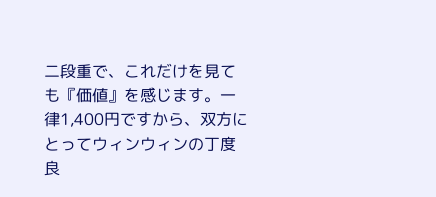二段重で、これだけを見ても『価値』を感じます。一律1,400円ですから、双方にとってウィンウィンの丁度良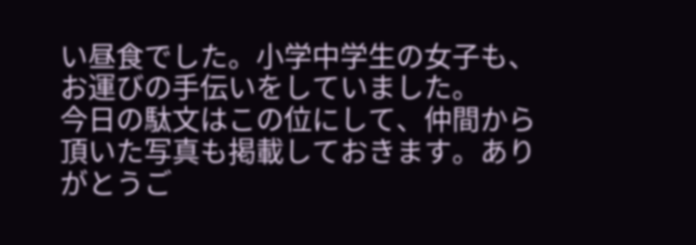い昼食でした。小学中学生の女子も、お運びの手伝いをしていました。
今日の駄文はこの位にして、仲間から頂いた写真も掲載しておきます。ありがとうご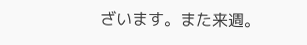ざいます。また来週。